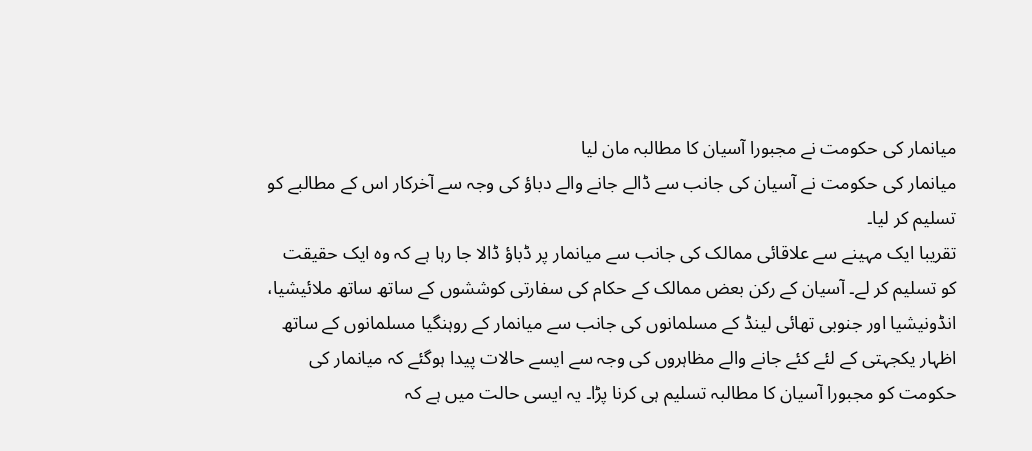میانمار کی حکومت نے مجبورا آسیان کا مطالبہ مان لیا
میانمار کی حکومت نے آسیان کی جانب سے ڈالے جانے والے دباؤ کی وجہ سے آخرکار اس کے مطالبے کو تسلیم کر لیا۔
تقریبا ایک مہینے سے علاقائی ممالک کی جانب سے میانمار پر ڈباؤ ڈالا جا رہا ہے کہ وہ ایک حقیقت کو تسلیم کر لے۔ آسیان کے رکن بعض ممالک کے حکام کی سفارتی کوششوں کے ساتھ ساتھ ملائیشیا، انڈونیشیا اور جنوبی تھائی لینڈ کے مسلمانوں کی جانب سے میانمار کے روہنگیا مسلمانوں کے ساتھ اظہار یکجہتی کے لئے کئے جانے والے مظاہروں کی وجہ سے ایسے حالات پیدا ہوگئے کہ میانمار کی حکومت کو مجبورا آسیان کا مطالبہ تسلیم ہی کرنا پڑا۔ یہ ایسی حالت میں ہے کہ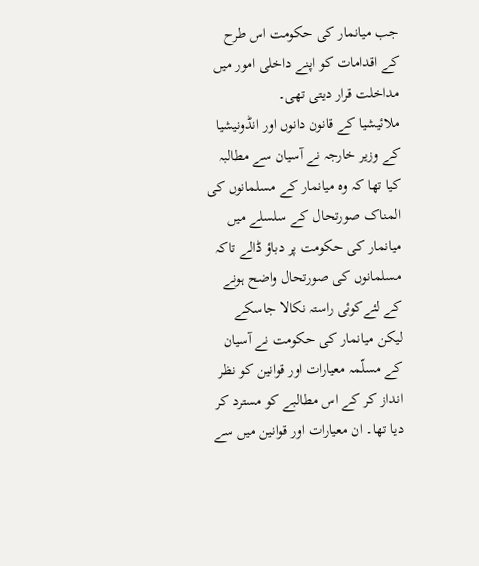جب میانمار کی حکومت اس طرح کے اقدامات کو اپنے داخلی امور میں مداخلت قرار دیتی تھی۔
ملائیشیا کے قانون دانوں اور انڈونیشیا کے وزیر خارجہ نے آسیان سے مطالبہ کیا تھا کہ وہ میانمار کے مسلمانوں کی المناک صورتحال کے سلسلے میں میانمار کی حکومت پر دباؤ ڈالے تاکہ مسلمانوں کی صورتحال واضح ہونے کے لئےکوئی راستہ نکالا جاسکے لیکن میانمار کی حکومت نے آسیان کے مسلّمہ معیارات اور قوانین کو نظر انداز کر کے اس مطالبے کو مسترد کر دیا تھا۔ ان معیارات اور قوانین میں سے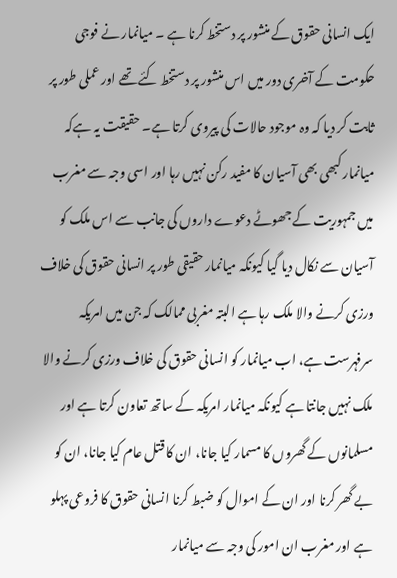ایک انسانی حقوق کے منشور پر دستخط کرنا ہے ۔ میانمار نے فوجی حکومت کے آخری دور میں اس منشور پر دستخط کئے تھے اور عملی طور پر ثابت کر دیا کہ وہ موجود حالات کی پیروی کرتا ہے۔ حقیقت یہ ہےکہ میانمار کبھی بھی آسیان کا مفید رکن نہیں رہا اور اسی وجہ سے مغرب میں جمہوریت کے جھوٹے دعوے داروں کی جانب سے اس ملک کو آسیان سے نکال دیا گیا کیونکہ میانمار حقیقی طور پر انسانی حقوق کی خلاف ورزی کرنے والا ملک رہا ہے البتہ مغربی ممالک کہ جن میں امریکہ سرفہرست ہے، اب میانمار کو انسانی حقوق کی خلاف ورزی کرنے والا ملک نہیں جانتا ہے کیونکہ میانمار امریکہ کے ساتھ تعاون کرتا ہے اور مسلمانوں کے گھروں کا مسمار کیا جانا، ان کا قتل عام کیا جانا، ان کو بے گھر کرنا اور ان کے اموال کو ضبط کرنا انسانی حقوق کا فروعی پہلو ہے اور مغرب ان امور کی وجہ سے میانمار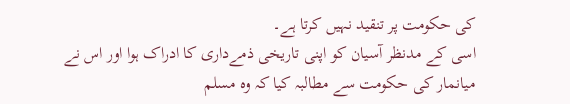کی حکومت پر تنقید نہیں کرتا ہے۔
اسی کے مدنظر آسیان کو اپنی تاریخی ذمےداری کا ادراک ہوا اور اس نے میانمار کی حکومت سے مطالبہ کیا کہ وہ مسلم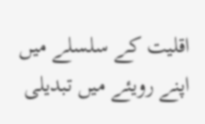اقلیت کے سلسلے میں اپنے رویئے میں تبدیلی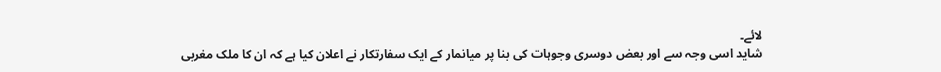لائے۔
شاید اسی وجہ سے اور بعض دوسری وجوہات کی بنا پر میانمار کے ایک سفارتکار نے اعلان کیا ہے کہ ان کا ملک مغربی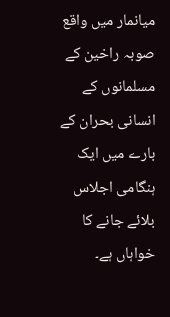میانمار میں واقع صوبہ راخین کے مسلمانوں کے انسانی بحران کے بارے میں ایک ہنگامی اجلاس بلائے جانے کا خواہاں ہے۔